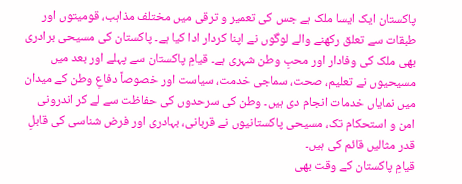پاکستان ایک ایسا ملک ہے جس کی تعمیر و ترقی میں مختلف مذاہب، قومیتوں اور طبقات سے تعلق رکھنے والے لوگوں نے اپنا کردار ادا کیا ہے۔ پاکستان کی مسیحی برادری بھی ملک کی وفادار اور محبِ وطن شہری ہے۔ قیامِ پاکستان سے پہلے اور بعد میں مسیحیوں نے تعلیم، صحت، سماجی خدمت، سیاست اور خصوصاً دفاعِ وطن کے میدان میں نمایاں خدمات انجام دی ہیں۔ وطن کی سرحدوں کی حفاظت سے لے کر اندرونی امن و استحکام تک، مسیحی پاکستانیوں نے قربانی، بہادری اور فرض شناسی کی قابلِ قدر مثالیں قائم کی ہیں۔
قیامِ پاکستان کے وقت بھی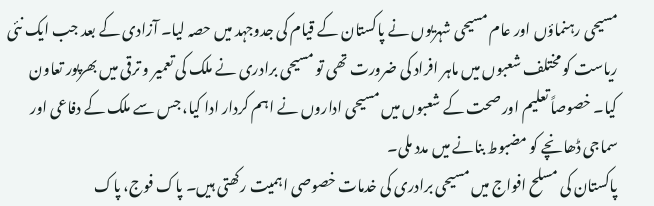مسیحی رہنماؤں اور عام مسیحی شہریوں نے پاکستان کے قیام کی جدوجہد میں حصہ لیا۔ آزادی کے بعد جب ایک نئی ریاست کو مختلف شعبوں میں ماہر افراد کی ضرورت تھی تو مسیحی برادری نے ملک کی تعمیر و ترقی میں بھرپور تعاون کیا۔ خصوصاً تعلیم اور صحت کے شعبوں میں مسیحی اداروں نے اہم کردار ادا کیا، جس سے ملک کے دفاعی اور سماجی ڈھانچے کو مضبوط بنانے میں مدد ملی۔
پاکستان کی مسلح افواج میں مسیحی برادری کی خدمات خصوصی اہمیت رکھتی ہیں۔ پاک فوج، پاک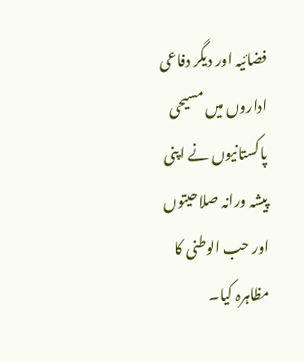فضائیہ اور دیگر دفاعی اداروں میں مسیحی پاکستانیوں نے اپنی پیشہ ورانہ صلاحیتوں اور حب الوطنی کا مظاہرہ کیا۔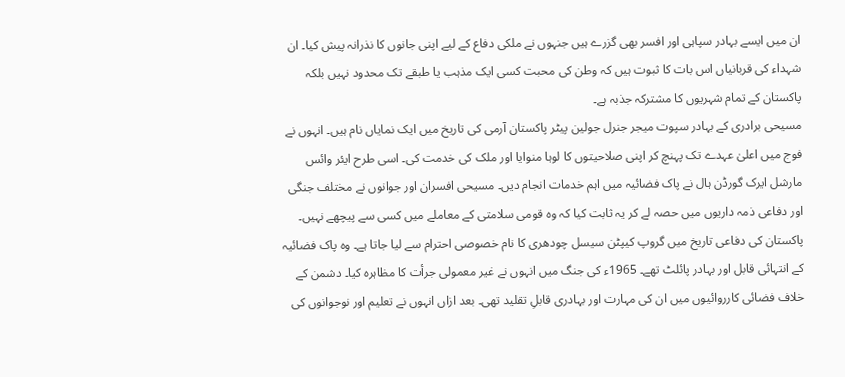ان میں ایسے بہادر سپاہی اور افسر بھی گزرے ہیں جنہوں نے ملکی دفاع کے لیے اپنی جانوں کا نذرانہ پیش کیا۔ ان شہداء کی قربانیاں اس بات کا ثبوت ہیں کہ وطن کی محبت کسی ایک مذہب یا طبقے تک محدود نہیں بلکہ پاکستان کے تمام شہریوں کا مشترکہ جذبہ ہے۔
مسیحی برادری کے بہادر سپوت میجر جنرل جولین پیٹر پاکستان آرمی کی تاریخ میں ایک نمایاں نام ہیں۔ انہوں نے فوج میں اعلیٰ عہدے تک پہنچ کر اپنی صلاحیتوں کا لوہا منوایا اور ملک کی خدمت کی۔ اسی طرح ایئر وائس مارشل ایرک گورڈن ہال نے پاک فضائیہ میں اہم خدمات انجام دیں۔ مسیحی افسران اور جوانوں نے مختلف جنگی اور دفاعی ذمہ داریوں میں حصہ لے کر یہ ثابت کیا کہ وہ قومی سلامتی کے معاملے میں کسی سے پیچھے نہیں۔
پاکستان کی دفاعی تاریخ میں گروپ کیپٹن سیسل چودھری کا نام خصوصی احترام سے لیا جاتا ہے۔ وہ پاک فضائیہ کے انتہائی قابل اور بہادر پائلٹ تھے۔ 1965ء کی جنگ میں انہوں نے غیر معمولی جرأت کا مظاہرہ کیا۔ دشمن کے خلاف فضائی کارروائیوں میں ان کی مہارت اور بہادری قابلِ تقلید تھی۔ بعد ازاں انہوں نے تعلیم اور نوجوانوں کی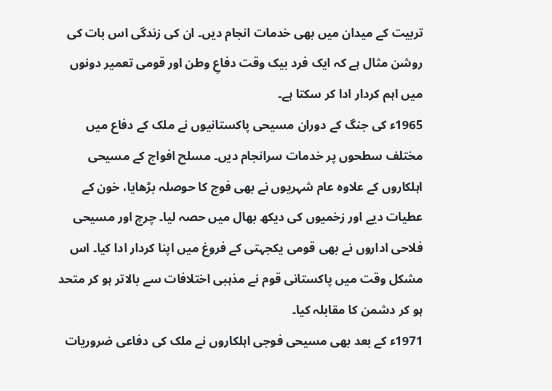تربیت کے میدان میں بھی خدمات انجام دیں۔ ان کی زندگی اس بات کی روشن مثال ہے کہ ایک فرد بیک وقت دفاعِ وطن اور قومی تعمیر دونوں میں اہم کردار ادا کر سکتا ہے۔
1965ء کی جنگ کے دوران مسیحی پاکستانیوں نے ملک کے دفاع میں مختلف سطحوں پر خدمات سرانجام دیں۔ مسلح افواج کے مسیحی اہلکاروں کے علاوہ عام شہریوں نے بھی فوج کا حوصلہ بڑھایا، خون کے عطیات دیے اور زخمیوں کی دیکھ بھال میں حصہ لیا۔ چرچ اور مسیحی فلاحی اداروں نے بھی قومی یکجہتی کے فروغ میں اپنا کردار ادا کیا۔ اس مشکل وقت میں پاکستانی قوم نے مذہبی اختلافات سے بالاتر ہو کر متحد ہو کر دشمن کا مقابلہ کیا۔
1971ء کے بعد بھی مسیحی فوجی اہلکاروں نے ملک کی دفاعی ضروریات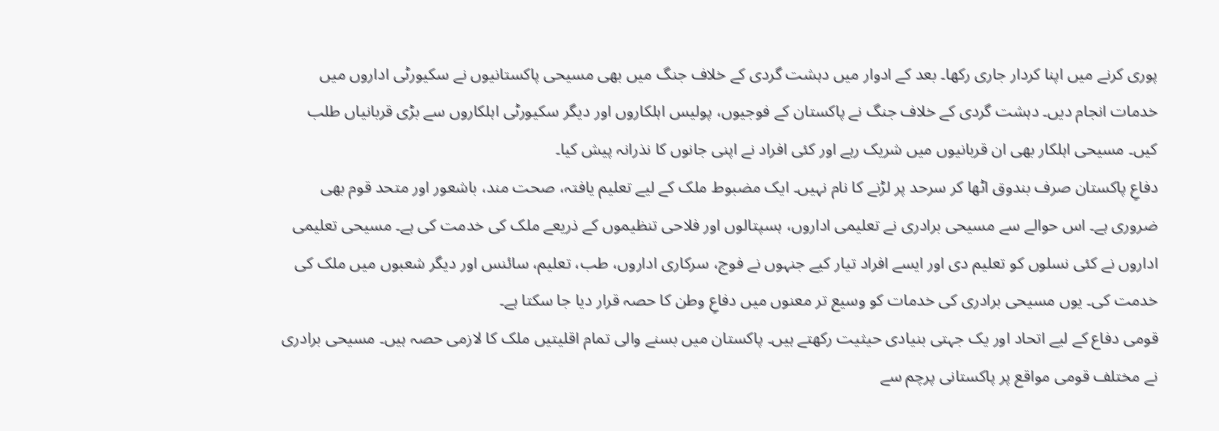پوری کرنے میں اپنا کردار جاری رکھا۔ بعد کے ادوار میں دہشت گردی کے خلاف جنگ میں بھی مسیحی پاکستانیوں نے سکیورٹی اداروں میں خدمات انجام دیں۔ دہشت گردی کے خلاف جنگ نے پاکستان کے فوجیوں، پولیس اہلکاروں اور دیگر سکیورٹی اہلکاروں سے بڑی قربانیاں طلب کیں۔ مسیحی اہلکار بھی ان قربانیوں میں شریک رہے اور کئی افراد نے اپنی جانوں کا نذرانہ پیش کیا۔
دفاعِ پاکستان صرف بندوق اٹھا کر سرحد پر لڑنے کا نام نہیں۔ ایک مضبوط ملک کے لیے تعلیم یافتہ، صحت مند، باشعور اور متحد قوم بھی ضروری ہے۔ اس حوالے سے مسیحی برادری نے تعلیمی اداروں، ہسپتالوں اور فلاحی تنظیموں کے ذریعے ملک کی خدمت کی ہے۔ مسیحی تعلیمی اداروں نے کئی نسلوں کو تعلیم دی اور ایسے افراد تیار کیے جنہوں نے فوج، سرکاری اداروں، طب، تعلیم، سائنس اور دیگر شعبوں میں ملک کی خدمت کی۔ یوں مسیحی برادری کی خدمات کو وسیع تر معنوں میں دفاعِ وطن کا حصہ قرار دیا جا سکتا ہے۔
قومی دفاع کے لیے اتحاد اور یک جہتی بنیادی حیثیت رکھتے ہیں۔ پاکستان میں بسنے والی تمام اقلیتیں ملک کا لازمی حصہ ہیں۔ مسیحی برادری نے مختلف قومی مواقع پر پاکستانی پرچم سے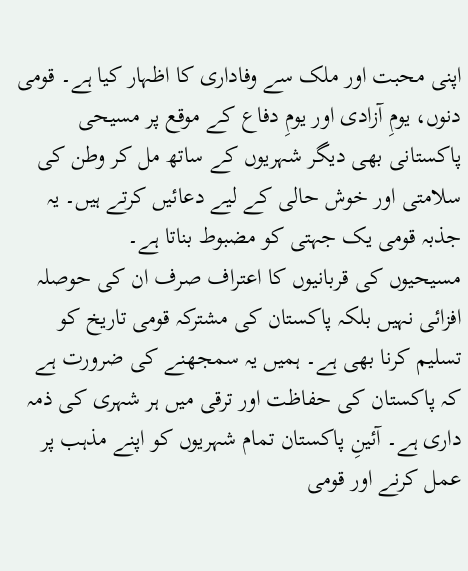اپنی محبت اور ملک سے وفاداری کا اظہار کیا ہے۔ قومی دنوں، یومِ آزادی اور یومِ دفاع کے موقع پر مسیحی پاکستانی بھی دیگر شہریوں کے ساتھ مل کر وطن کی سلامتی اور خوش حالی کے لیے دعائیں کرتے ہیں۔ یہ جذبہ قومی یک جہتی کو مضبوط بناتا ہے۔
مسیحیوں کی قربانیوں کا اعتراف صرف ان کی حوصلہ افزائی نہیں بلکہ پاکستان کی مشترکہ قومی تاریخ کو تسلیم کرنا بھی ہے۔ ہمیں یہ سمجھنے کی ضرورت ہے کہ پاکستان کی حفاظت اور ترقی میں ہر شہری کی ذمہ داری ہے۔ آئینِ پاکستان تمام شہریوں کو اپنے مذہب پر عمل کرنے اور قومی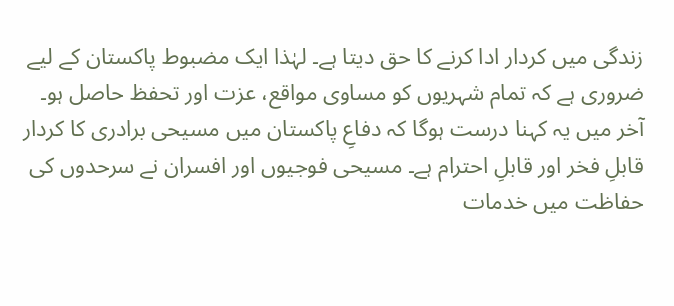زندگی میں کردار ادا کرنے کا حق دیتا ہے۔ لہٰذا ایک مضبوط پاکستان کے لیے ضروری ہے کہ تمام شہریوں کو مساوی مواقع، عزت اور تحفظ حاصل ہو۔
آخر میں یہ کہنا درست ہوگا کہ دفاعِ پاکستان میں مسیحی برادری کا کردار قابلِ فخر اور قابلِ احترام ہے۔ مسیحی فوجیوں اور افسران نے سرحدوں کی حفاظت میں خدمات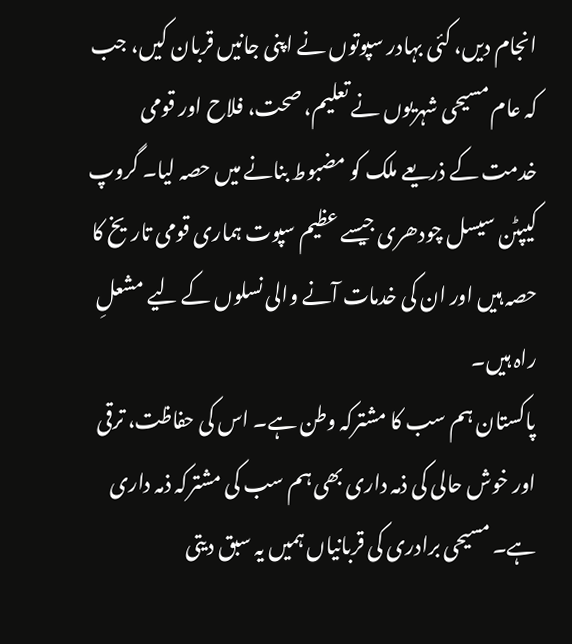انجام دیں، کئی بہادر سپوتوں نے اپنی جانیں قربان کیں، جب کہ عام مسیحی شہریوں نے تعلیم، صحت، فلاح اور قومی خدمت کے ذریعے ملک کو مضبوط بنانے میں حصہ لیا۔ گروپ کیپٹن سیسل چودھری جیسے عظیم سپوت ہماری قومی تاریخ کا حصہ ہیں اور ان کی خدمات آنے والی نسلوں کے لیے مشعلِ راہ ہیں۔
پاکستان ہم سب کا مشترکہ وطن ہے۔ اس کی حفاظت، ترقی اور خوش حالی کی ذمہ داری بھی ہم سب کی مشترکہ ذمہ داری ہے۔ مسیحی برادری کی قربانیاں ہمیں یہ سبق دیتی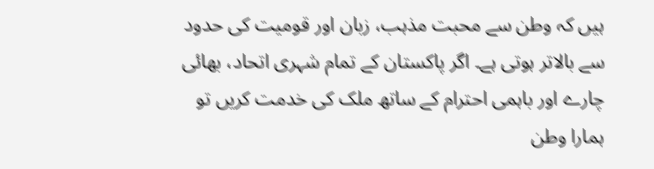ہیں کہ وطن سے محبت مذہب، زبان اور قومیت کی حدود سے بالاتر ہوتی ہے۔ اگر پاکستان کے تمام شہری اتحاد، بھائی چارے اور باہمی احترام کے ساتھ ملک کی خدمت کریں تو ہمارا وطن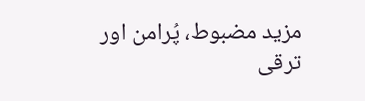مزید مضبوط، پُرامن اور ترقی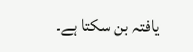یافتہ بن سکتا ہے۔